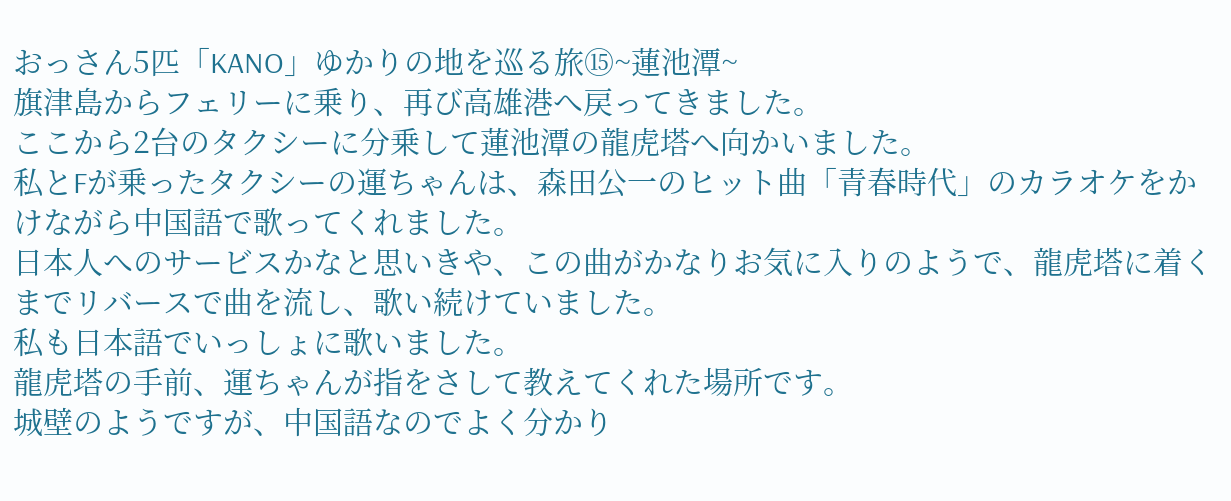おっさん5匹「KANO」ゆかりの地を巡る旅⑮~蓮池潭~
旗津島からフェリーに乗り、再び高雄港へ戻ってきました。
ここから2台のタクシーに分乗して蓮池潭の龍虎塔へ向かいました。
私とFが乗ったタクシーの運ちゃんは、森田公一のヒット曲「青春時代」のカラオケをかけながら中国語で歌ってくれました。
日本人へのサービスかなと思いきや、この曲がかなりお気に入りのようで、龍虎塔に着くまでリバースで曲を流し、歌い続けていました。
私も日本語でいっしょに歌いました。
龍虎塔の手前、運ちゃんが指をさして教えてくれた場所です。
城壁のようですが、中国語なのでよく分かり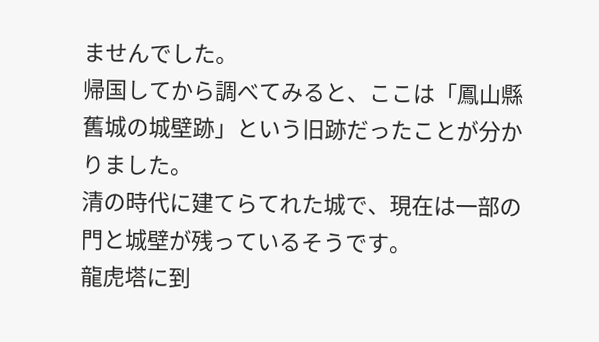ませんでした。
帰国してから調べてみると、ここは「鳳山縣舊城の城壁跡」という旧跡だったことが分かりました。
清の時代に建てらてれた城で、現在は一部の門と城壁が残っているそうです。
龍虎塔に到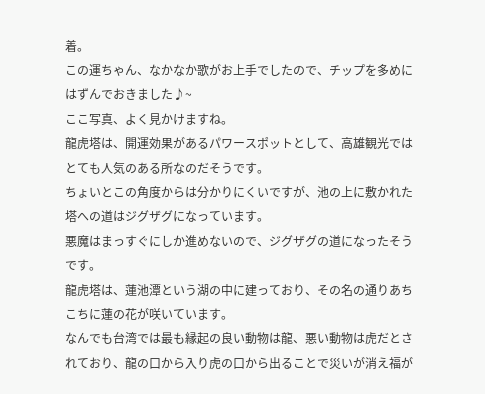着。
この運ちゃん、なかなか歌がお上手でしたので、チップを多めにはずんでおきました♪~
ここ写真、よく見かけますね。
龍虎塔は、開運効果があるパワースポットとして、高雄観光ではとても人気のある所なのだそうです。
ちょいとこの角度からは分かりにくいですが、池の上に敷かれた塔への道はジグザグになっています。
悪魔はまっすぐにしか進めないので、ジグザグの道になったそうです。
龍虎塔は、蓮池潭という湖の中に建っており、その名の通りあちこちに蓮の花が咲いています。
なんでも台湾では最も縁起の良い動物は龍、悪い動物は虎だとされており、龍の口から入り虎の口から出ることで災いが消え福が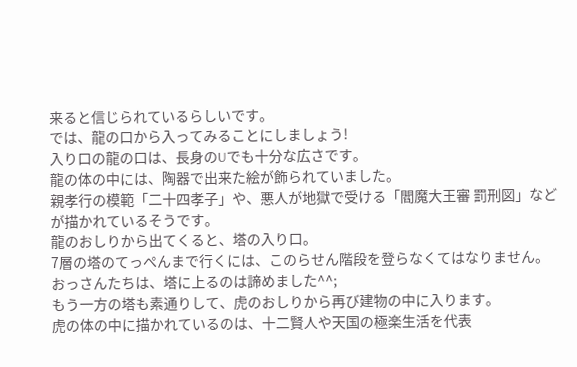来ると信じられているらしいです。
では、龍の口から入ってみることにしましょう!
入り口の龍の口は、長身のUでも十分な広さです。
龍の体の中には、陶器で出来た絵が飾られていました。
親孝行の模範「二十四孝子」や、悪人が地獄で受ける「閻魔大王審 罰刑図」などが描かれているそうです。
龍のおしりから出てくると、塔の入り口。
7層の塔のてっぺんまで行くには、このらせん階段を登らなくてはなりません。
おっさんたちは、塔に上るのは諦めました^^;
もう一方の塔も素通りして、虎のおしりから再び建物の中に入ります。
虎の体の中に描かれているのは、十二賢人や天国の極楽生活を代表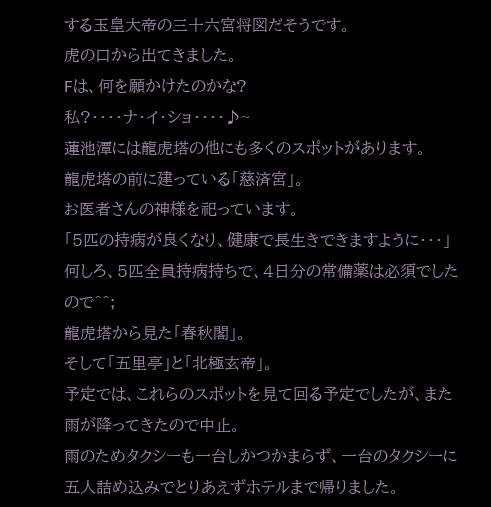する玉皇大帝の三十六宮将図だそうです。
虎の口から出てきました。
Fは、何を願かけたのかな?
私?・・・・ナ・イ・ショ・・・・♪~
蓮池潭には龍虎塔の他にも多くのスポットがあります。
龍虎塔の前に建っている「慈済宮」。
お医者さんの神様を祀っています。
「5匹の持病が良くなり、健康で長生きできますように・・・」
何しろ、5匹全員持病持ちで、4日分の常備薬は必須でしたので^^;
龍虎塔から見た「春秋閣」。
そして「五里亭」と「北極玄帝」。
予定では、これらのスポットを見て回る予定でしたが、また雨が降ってきたので中止。
雨のためタクシーも一台しかつかまらず、一台のタクシーに五人詰め込みでとりあえずホテルまで帰りました。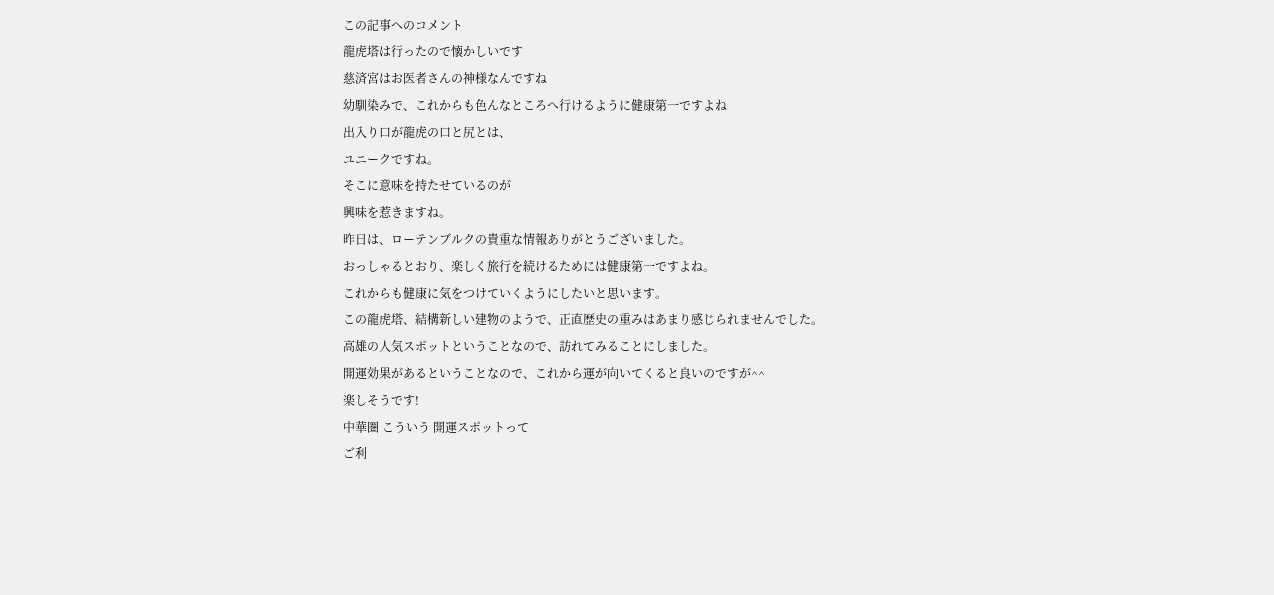この記事へのコメント
龍虎塔は行ったので懐かしいです
慈済宮はお医者さんの神様なんですね
幼馴染みで、これからも色んなところへ行けるように健康第一ですよね
出入り口が龍虎の口と尻とは、
ユニークですね。
そこに意味を持たせているのが
興味を惹きますね。
昨日は、ローテンブルクの貴重な情報ありがとうございました。
おっしゃるとおり、楽しく旅行を続けるためには健康第一ですよね。
これからも健康に気をつけていくようにしたいと思います。
この龍虎塔、結構新しい建物のようで、正直歴史の重みはあまり感じられませんでした。
高雄の人気スポットということなので、訪れてみることにしました。
開運効果があるということなので、これから運が向いてくると良いのですが^^
楽しそうです!
中華圏 こういう 開運スポットって
ご利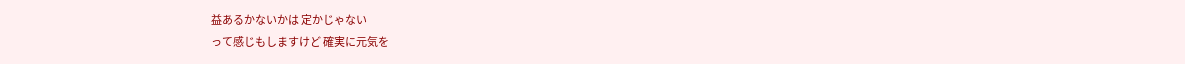益あるかないかは 定かじゃない
って感じもしますけど 確実に元気を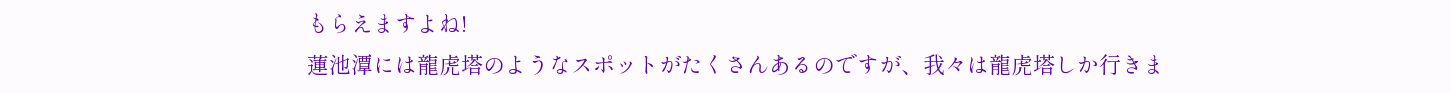もらえますよね!
蓮池潭には龍虎塔のようなスポットがたくさんあるのですが、我々は龍虎塔しか行きま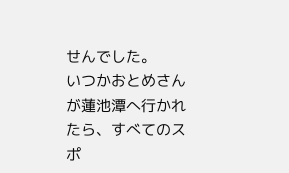せんでした。
いつかおとめさんが蓮池潭へ行かれたら、すべてのスポ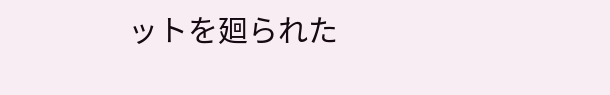ットを廻られた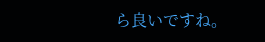ら良いですね。